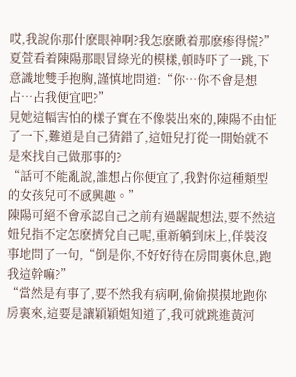哎,我說你那什麽眼神啊?我怎麽瞅着那麽瘆得慌?”
夏萱看着陳陽那眼冒綠光的模樣,頓時吓了一跳,下意識地雙手抱胸,謹慎地問道:“你…你不會是想占…占我便宜吧?”
見她這幅害怕的樣子實在不像裝出來的,陳陽不由怔了一下,難道是自己猜錯了,這妞兒打從一開始就不是來找自己做那事的?
“話可不能亂說,誰想占你便宜了,我對你這種類型的女孩兒可不感興趣。”
陳陽可絕不會承認自己之前有過龌龊想法,要不然這妞兒指不定怎麽擠兌自己呢,重新躺到床上,佯裝沒事地問了一句,“倒是你,不好好待在房間裏休息,跑我這幹嘛?”
“當然是有事了,要不然我有病啊,偷偷摸摸地跑你房裏來,這要是讓穎穎姐知道了,我可就跳進黃河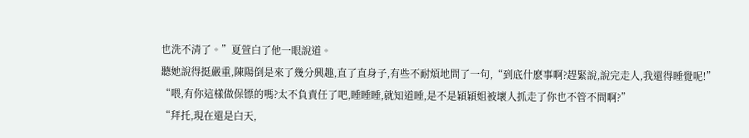也洗不清了。”夏萱白了他一眼說道。
聽她說得挺嚴重,陳陽倒是來了幾分興趣,直了直身子,有些不耐煩地問了一句,“到底什麽事啊?趕緊說,說完走人,我還得睡覺呢!”
“喂,有你這樣做保镖的嗎?太不負責任了吧,睡睡睡,就知道睡,是不是穎穎姐被壞人抓走了你也不管不問啊?”
“拜托,現在還是白天,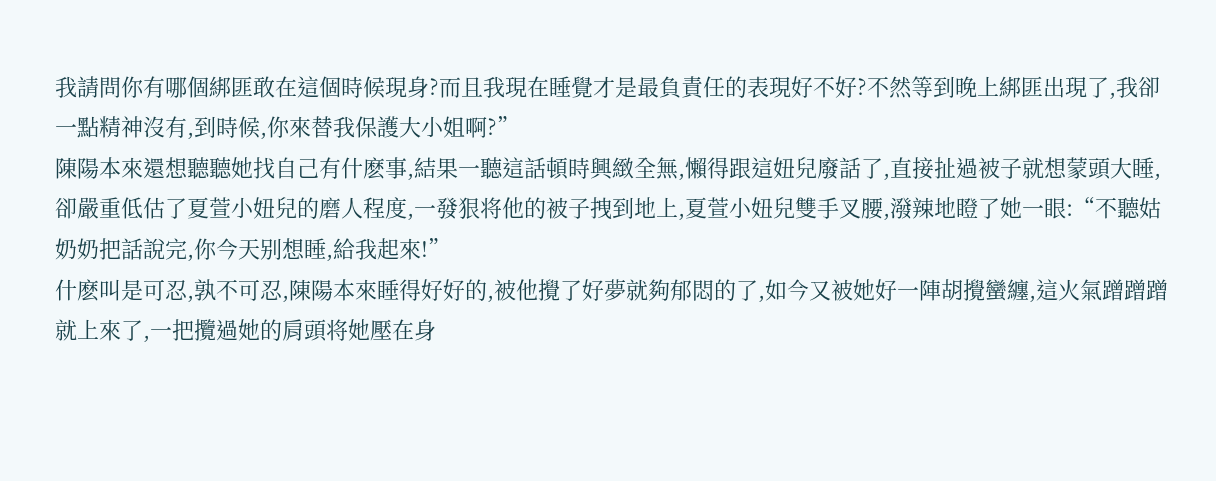我請問你有哪個綁匪敢在這個時候現身?而且我現在睡覺才是最負責任的表現好不好?不然等到晚上綁匪出現了,我卻一點精神沒有,到時候,你來替我保護大小姐啊?”
陳陽本來還想聽聽她找自己有什麽事,結果一聽這話頓時興緻全無,懶得跟這妞兒廢話了,直接扯過被子就想蒙頭大睡,卻嚴重低估了夏萱小妞兒的磨人程度,一發狠将他的被子拽到地上,夏萱小妞兒雙手叉腰,潑辣地瞪了她一眼:“不聽姑奶奶把話說完,你今天别想睡,給我起來!”
什麽叫是可忍,孰不可忍,陳陽本來睡得好好的,被他攪了好夢就夠郁悶的了,如今又被她好一陣胡攪蠻纏,這火氣蹭蹭蹭就上來了,一把攬過她的肩頭将她壓在身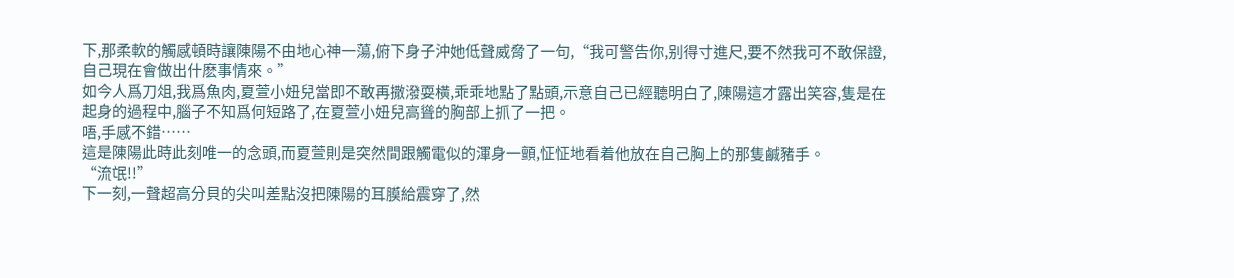下,那柔軟的觸感頓時讓陳陽不由地心神一蕩,俯下身子沖她低聲威脅了一句,“我可警告你,别得寸進尺,要不然我可不敢保證,自己現在會做出什麽事情來。”
如今人爲刀俎,我爲魚肉,夏萱小妞兒當即不敢再撒潑耍橫,乖乖地點了點頭,示意自己已經聽明白了,陳陽這才露出笑容,隻是在起身的過程中,腦子不知爲何短路了,在夏萱小妞兒高聳的胸部上抓了一把。
唔,手感不錯……
這是陳陽此時此刻唯一的念頭,而夏萱則是突然間跟觸電似的渾身一顫,怔怔地看着他放在自己胸上的那隻鹹豬手。
“流氓!!”
下一刻,一聲超高分貝的尖叫差點沒把陳陽的耳膜給震穿了,然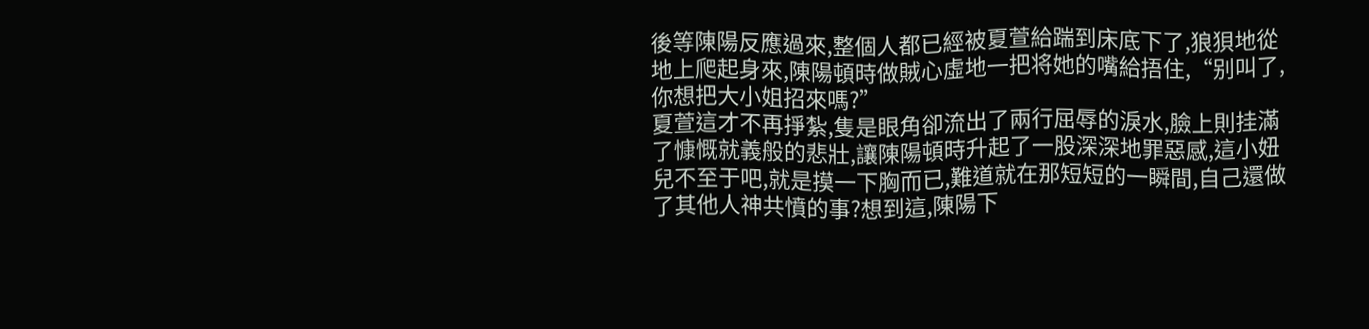後等陳陽反應過來,整個人都已經被夏萱給踹到床底下了,狼狽地從地上爬起身來,陳陽頓時做賊心虛地一把将她的嘴給捂住,“别叫了,你想把大小姐招來嗎?”
夏萱這才不再掙紮,隻是眼角卻流出了兩行屈辱的淚水,臉上則挂滿了慷慨就義般的悲壯,讓陳陽頓時升起了一股深深地罪惡感,這小妞兒不至于吧,就是摸一下胸而已,難道就在那短短的一瞬間,自己還做了其他人神共憤的事?想到這,陳陽下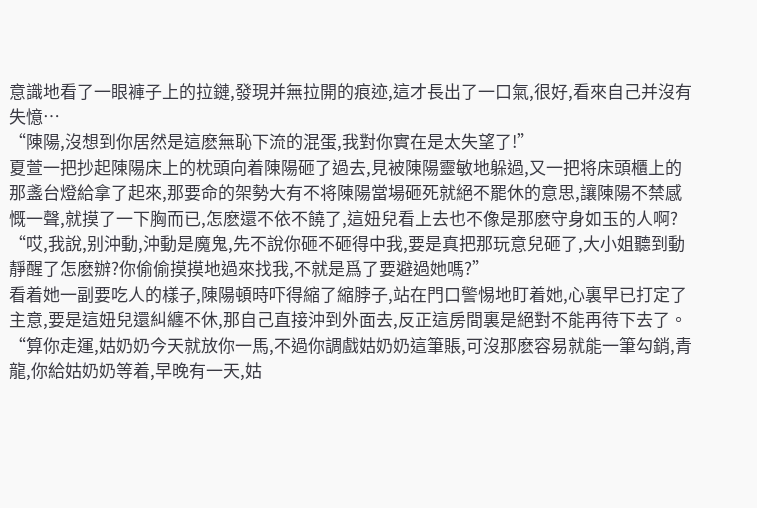意識地看了一眼褲子上的拉鏈,發現并無拉開的痕迹,這才長出了一口氣,很好,看來自己并沒有失憶…
“陳陽,沒想到你居然是這麽無恥下流的混蛋,我對你實在是太失望了!”
夏萱一把抄起陳陽床上的枕頭向着陳陽砸了過去,見被陳陽靈敏地躲過,又一把将床頭櫃上的那盞台燈給拿了起來,那要命的架勢大有不将陳陽當場砸死就絕不罷休的意思,讓陳陽不禁感慨一聲,就摸了一下胸而已,怎麽還不依不饒了,這妞兒看上去也不像是那麽守身如玉的人啊?
“哎,我說,别沖動,沖動是魔鬼,先不說你砸不砸得中我,要是真把那玩意兒砸了,大小姐聽到動靜醒了怎麽辦?你偷偷摸摸地過來找我,不就是爲了要避過她嗎?”
看着她一副要吃人的樣子,陳陽頓時吓得縮了縮脖子,站在門口警惕地盯着她,心裏早已打定了主意,要是這妞兒還糾纏不休,那自己直接沖到外面去,反正這房間裏是絕對不能再待下去了。
“算你走運,姑奶奶今天就放你一馬,不過你調戲姑奶奶這筆賬,可沒那麽容易就能一筆勾銷,青龍,你給姑奶奶等着,早晚有一天,姑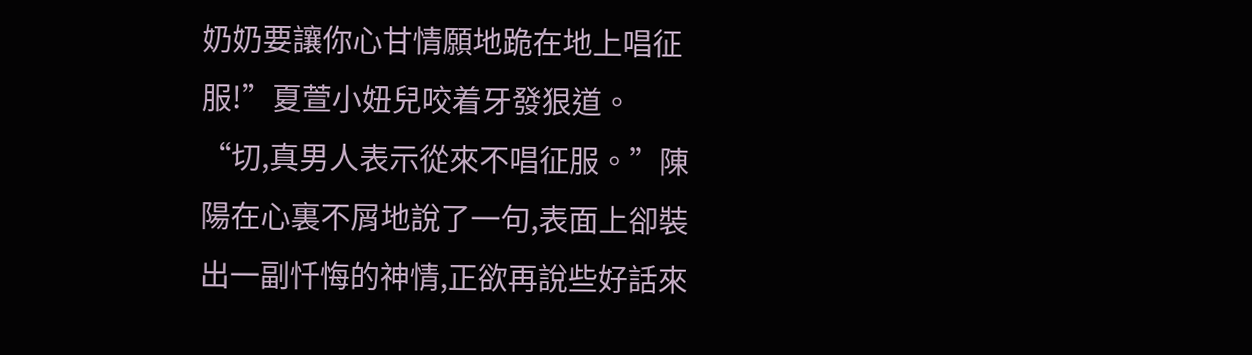奶奶要讓你心甘情願地跪在地上唱征服!”夏萱小妞兒咬着牙發狠道。
“切,真男人表示從來不唱征服。”陳陽在心裏不屑地說了一句,表面上卻裝出一副忏悔的神情,正欲再說些好話來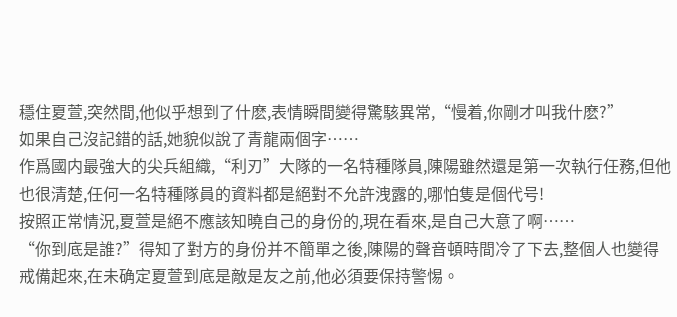穩住夏萱,突然間,他似乎想到了什麽,表情瞬間變得驚駭異常,“慢着,你剛才叫我什麽?”
如果自己沒記錯的話,她貌似說了青龍兩個字……
作爲國内最強大的尖兵組織,“利刃”大隊的一名特種隊員,陳陽雖然還是第一次執行任務,但他也很清楚,任何一名特種隊員的資料都是絕對不允許洩露的,哪怕隻是個代号!
按照正常情況,夏萱是絕不應該知曉自己的身份的,現在看來,是自己大意了啊……
“你到底是誰?”得知了對方的身份并不簡單之後,陳陽的聲音頓時間冷了下去,整個人也變得戒備起來,在未确定夏萱到底是敵是友之前,他必須要保持警惕。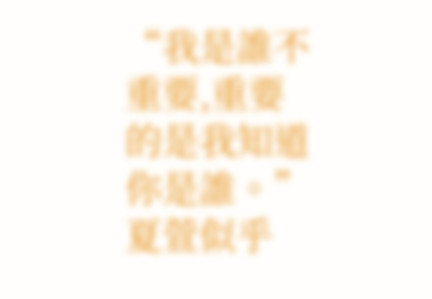“我是誰不重要,重要的是我知道你是誰。”
夏萱似乎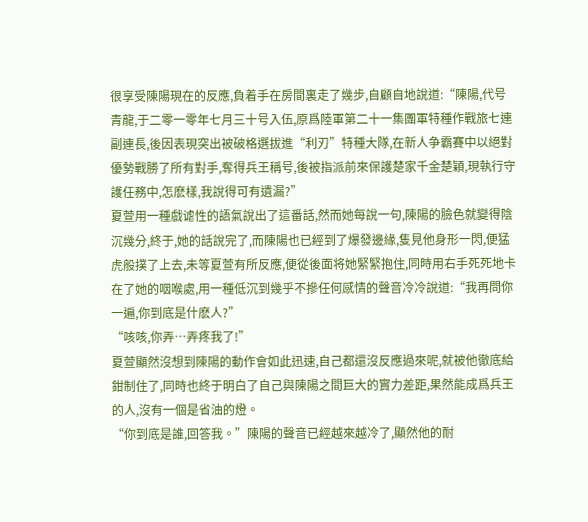很享受陳陽現在的反應,負着手在房間裏走了幾步,自顧自地說道:“陳陽,代号青龍,于二零一零年七月三十号入伍,原爲陸軍第二十一集團軍特種作戰旅七連副連長,後因表現突出被破格選拔進“利刃”特種大隊,在新人争霸賽中以絕對優勢戰勝了所有對手,奪得兵王稱号,後被指派前來保護楚家千金楚穎,現執行守護任務中,怎麽樣,我說得可有遺漏?”
夏萱用一種戲谑性的語氣說出了這番話,然而她每說一句,陳陽的臉色就變得陰沉幾分,終于,她的話說完了,而陳陽也已經到了爆發邊緣,隻見他身形一閃,便猛虎般撲了上去,未等夏萱有所反應,便從後面将她緊緊抱住,同時用右手死死地卡在了她的咽喉處,用一種低沉到幾乎不摻任何感情的聲音冷冷說道:“我再問你一遍,你到底是什麽人?”
“咳咳,你弄…弄疼我了!”
夏萱顯然沒想到陳陽的動作會如此迅速,自己都還沒反應過來呢,就被他徹底給鉗制住了,同時也終于明白了自己與陳陽之間巨大的實力差距,果然能成爲兵王的人,沒有一個是省油的燈。
“你到底是誰,回答我。”陳陽的聲音已經越來越冷了,顯然他的耐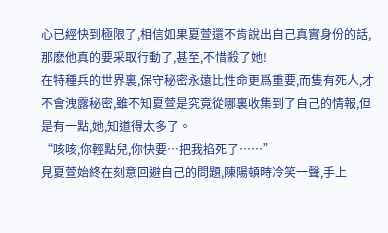心已經快到極限了,相信如果夏萱還不肯說出自己真實身份的話,那麽他真的要采取行動了,甚至,不惜殺了她!
在特種兵的世界裏,保守秘密永遠比性命更爲重要,而隻有死人,才不會洩露秘密,雖不知夏萱是究竟從哪裏收集到了自己的情報,但是有一點,她,知道得太多了。
“咳咳,你輕點兒,你快要…把我掐死了……”
見夏萱始終在刻意回避自己的問題,陳陽頓時冷笑一聲,手上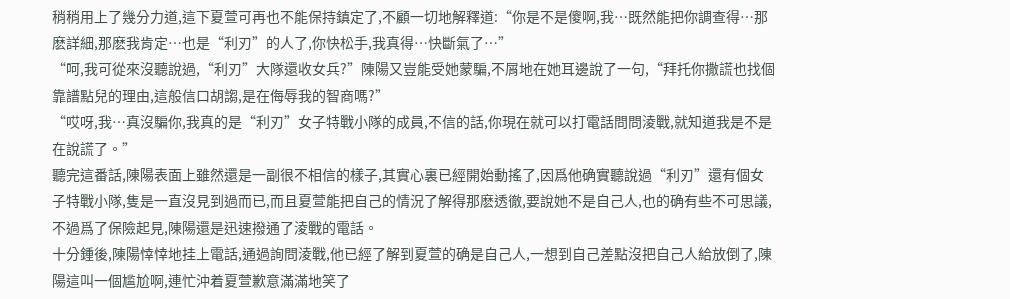稍稍用上了幾分力道,這下夏萱可再也不能保持鎮定了,不顧一切地解釋道:“你是不是傻啊,我…既然能把你調查得…那麽詳細,那麽我肯定…也是“利刃”的人了,你快松手,我真得…快斷氣了…”
“呵,我可從來沒聽說過,“利刃”大隊還收女兵?”陳陽又豈能受她蒙騙,不屑地在她耳邊說了一句,“拜托你撒謊也找個靠譜點兒的理由,這般信口胡謅,是在侮辱我的智商嗎?”
“哎呀,我…真沒騙你,我真的是“利刃”女子特戰小隊的成員,不信的話,你現在就可以打電話問問淩戰,就知道我是不是在說謊了。”
聽完這番話,陳陽表面上雖然還是一副很不相信的樣子,其實心裏已經開始動搖了,因爲他确實聽說過“利刃”還有個女子特戰小隊,隻是一直沒見到過而已,而且夏萱能把自己的情況了解得那麽透徹,要說她不是自己人,也的确有些不可思議,不過爲了保險起見,陳陽還是迅速撥通了淩戰的電話。
十分鍾後,陳陽悻悻地挂上電話,通過詢問淩戰,他已經了解到夏萱的确是自己人,一想到自己差點沒把自己人給放倒了,陳陽這叫一個尴尬啊,連忙沖着夏萱歉意滿滿地笑了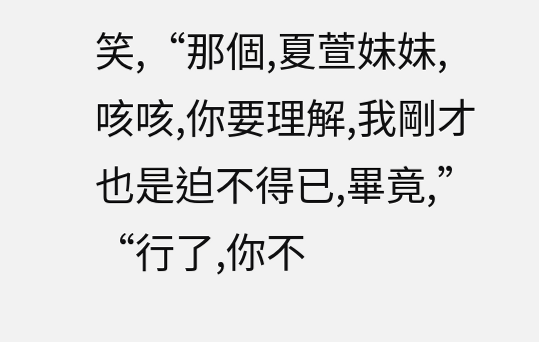笑,“那個,夏萱妹妹,咳咳,你要理解,我剛才也是迫不得已,畢竟,”
“行了,你不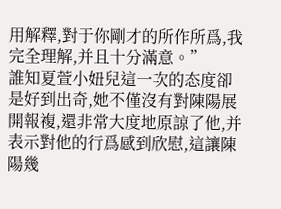用解釋,對于你剛才的所作所爲,我完全理解,并且十分滿意。”
誰知夏萱小妞兒這一次的态度卻是好到出奇,她不僅沒有對陳陽展開報複,還非常大度地原諒了他,并表示對他的行爲感到欣慰,這讓陳陽幾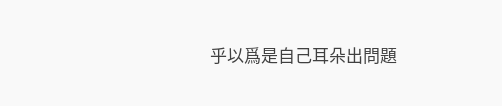乎以爲是自己耳朵出問題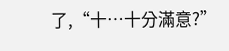了,“十…十分滿意?”